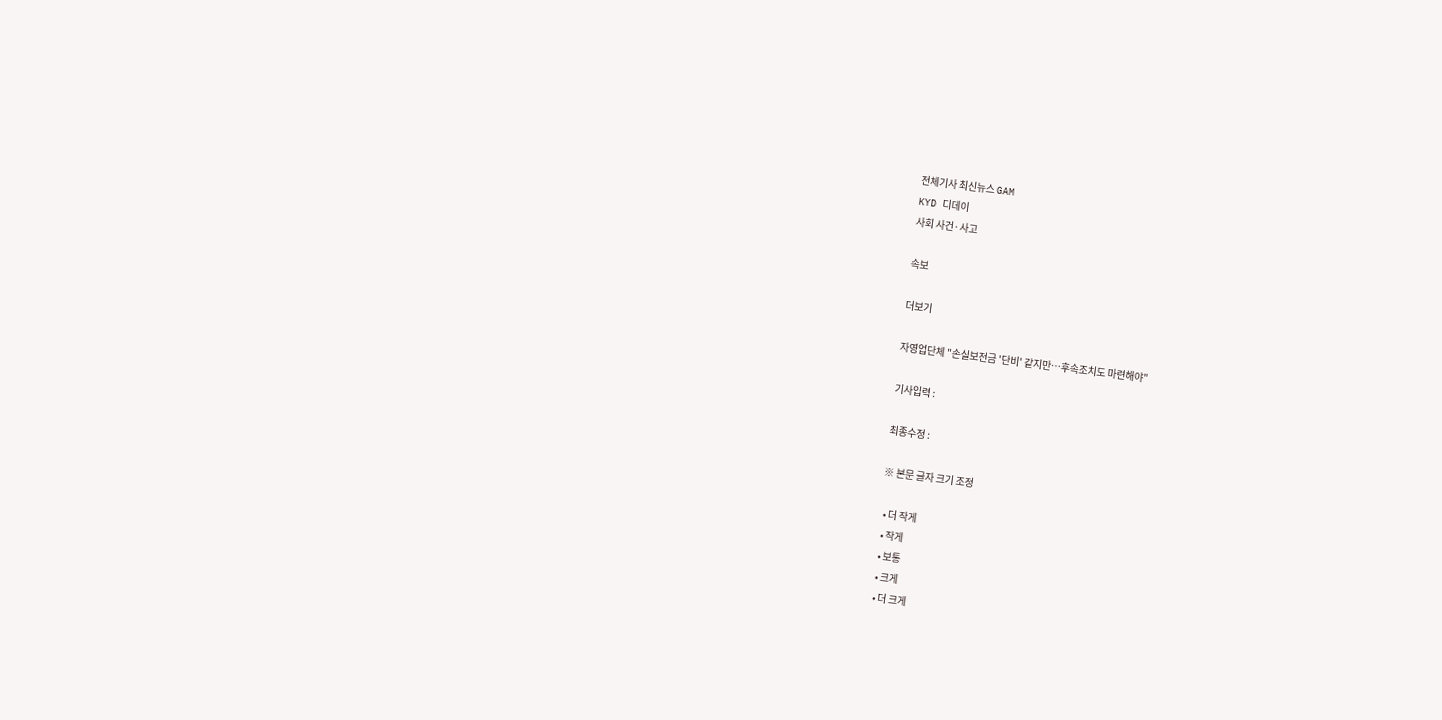전체기사 최신뉴스 GAM
KYD 디데이
사회 사건·사고

속보

더보기

자영업단체 "손실보전금 '단비' 같지만…후속조치도 마련해야"

기사입력 :

최종수정 :

※ 본문 글자 크기 조정

  • 더 작게
  • 작게
  • 보통
  • 크게
  • 더 크게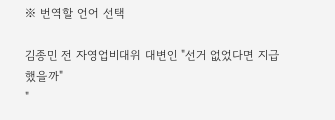※ 번역할 언어 선택

김종민 전 자영업비대위 대변인 "선거 없었다면 지급했을까"
"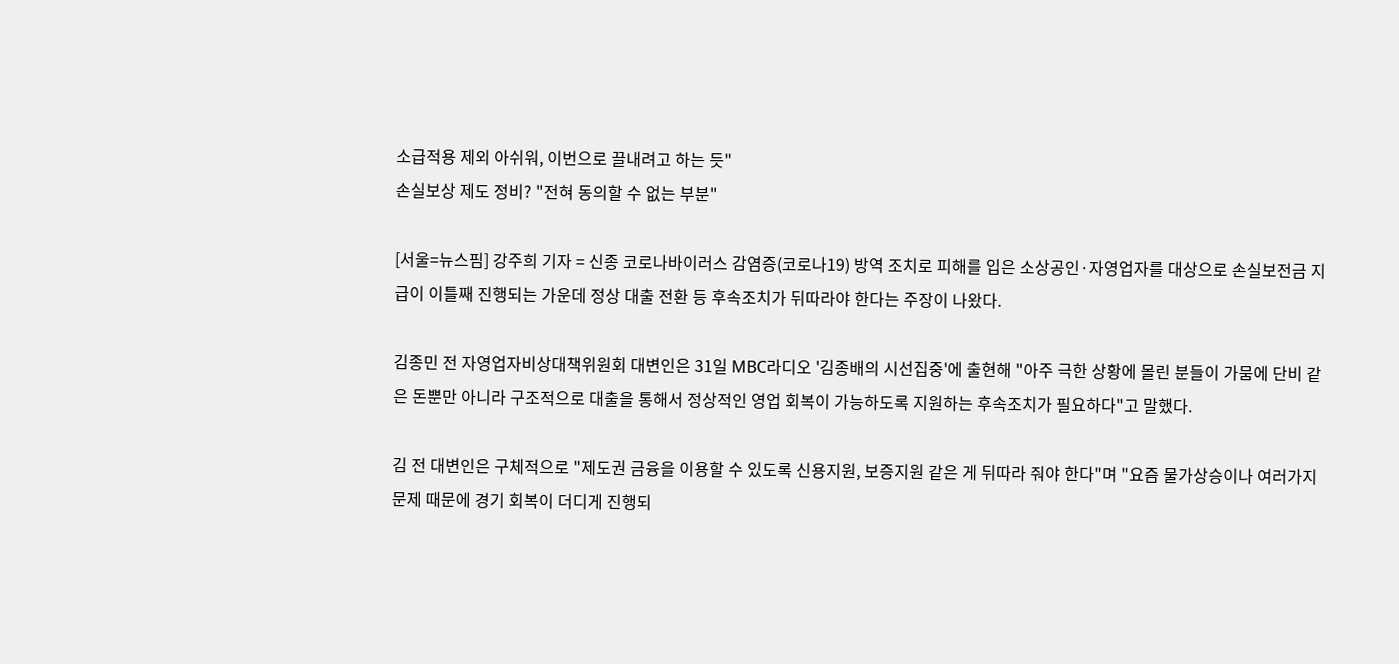소급적용 제외 아쉬워, 이번으로 끌내려고 하는 듯"
손실보상 제도 정비? "전혀 동의할 수 없는 부분"

[서울=뉴스핌] 강주희 기자 = 신종 코로나바이러스 감염증(코로나19) 방역 조치로 피해를 입은 소상공인·자영업자를 대상으로 손실보전금 지급이 이틀째 진행되는 가운데 정상 대출 전환 등 후속조치가 뒤따라야 한다는 주장이 나왔다.

김종민 전 자영업자비상대책위원회 대변인은 31일 MBC라디오 '김종배의 시선집중'에 출현해 "아주 극한 상황에 몰린 분들이 가뭄에 단비 같은 돈뿐만 아니라 구조적으로 대출을 통해서 정상적인 영업 회복이 가능하도록 지원하는 후속조치가 필요하다"고 말했다.

김 전 대변인은 구체적으로 "제도권 금융을 이용할 수 있도록 신용지원, 보증지원 같은 게 뒤따라 줘야 한다"며 "요즘 물가상승이나 여러가지 문제 때문에 경기 회복이 더디게 진행되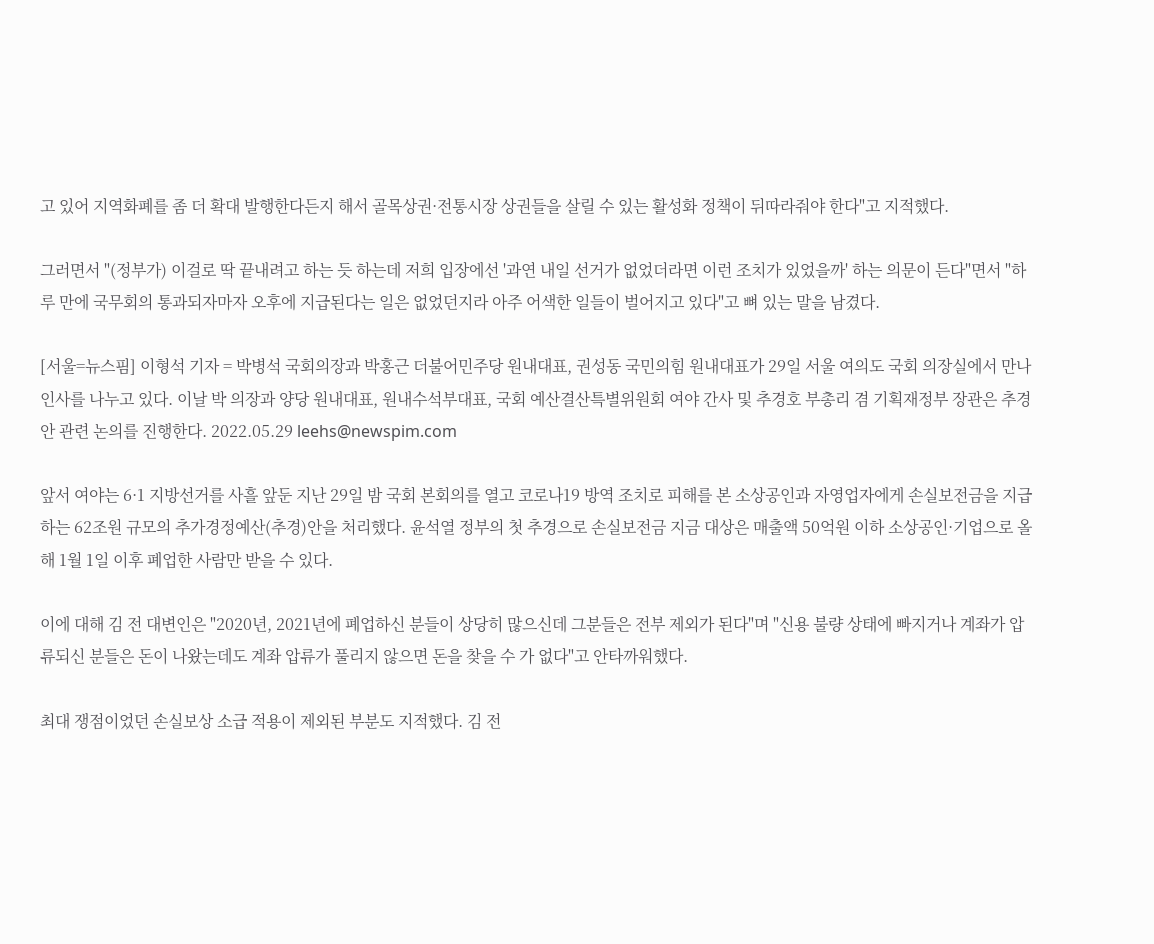고 있어 지역화폐를 좀 더 확대 발행한다든지 해서 골목상권·전통시장 상권들을 살릴 수 있는 활성화 정책이 뒤따라줘야 한다"고 지적했다.

그러면서 "(정부가) 이걸로 딱 끝내려고 하는 듯 하는데 저희 입장에선 '과연 내일 선거가 없었더라면 이런 조치가 있었을까' 하는 의문이 든다"면서 "하루 만에 국무회의 통과되자마자 오후에 지급된다는 일은 없었던지라 아주 어색한 일들이 벌어지고 있다"고 뼈 있는 말을 남겼다.

[서울=뉴스핌] 이형석 기자 = 박병석 국회의장과 박홍근 더불어민주당 원내대표, 권성동 국민의힘 원내대표가 29일 서울 여의도 국회 의장실에서 만나 인사를 나누고 있다. 이날 박 의장과 양당 원내대표, 원내수석부대표, 국회 예산결산특별위원회 여야 간사 및 추경호 부총리 겸 기획재정부 장관은 추경안 관련 논의를 진행한다. 2022.05.29 leehs@newspim.com

앞서 여야는 6·1 지방선거를 사흘 앞둔 지난 29일 밤 국회 본회의를 열고 코로나19 방역 조치로 피해를 본 소상공인과 자영업자에게 손실보전금을 지급하는 62조원 규모의 추가경정예산(추경)안을 처리했다. 윤석열 정부의 첫 추경으로 손실보전금 지금 대상은 매출액 50억원 이하 소상공인·기업으로 올해 1월 1일 이후 폐업한 사람만 받을 수 있다.

이에 대해 김 전 대변인은 "2020년, 2021년에 폐업하신 분들이 상당히 많으신데 그분들은 전부 제외가 된다"며 "신용 불량 상태에 빠지거나 계좌가 압류되신 분들은 돈이 나왔는데도 계좌 압류가 풀리지 않으면 돈을 찾을 수 가 없다"고 안타까워했다.

최대 쟁점이었던 손실보상 소급 적용이 제외된 부분도 지적했다. 김 전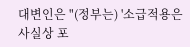대변인은 "(정부는) '소급적용은 사실상 포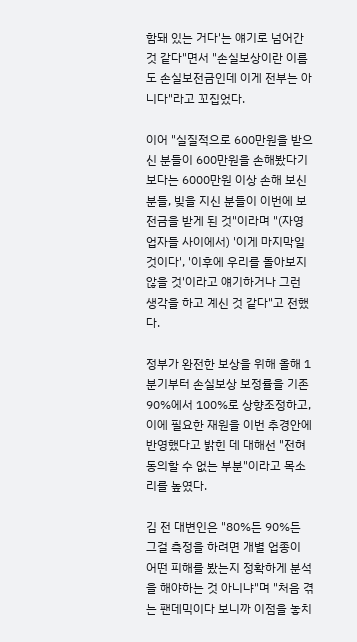함돼 있는 거다'는 얘기로 넘어간 것 같다"면서 "손실보상이란 이름도 손실보전금인데 이게 전부는 아니다"라고 꼬집었다.

이어 "실질적으로 600만원을 받으신 분들이 600만원을 손해봤다기보다는 6000만원 이상 손해 보신 분들, 빚을 지신 분들이 이번에 보전금을 받게 된 것"이라며 "(자영업자들 사이에서) '이게 마지막일 것이다', '이후에 우리를 돌아보지 않을 것'이라고 얘기하거나 그런 생각을 하고 계신 것 같다"고 전했다.

정부가 완전한 보상을 위해 올해 1분기부터 손실보상 보정률을 기존 90%에서 100%로 상향조정하고, 이에 필요한 재원을 이번 추경안에 반영했다고 밝힌 데 대해선 "전혀 동의할 수 없는 부분"이라고 목소리를 높였다.

김 전 대변인은 "80%든 90%든 그걸 측정을 하려면 개별 업종이 어떤 피해를 봤는지 정확하게 분석을 해야하는 것 아니냐"며 "처음 겪는 팬데믹이다 보니까 이점을 놓치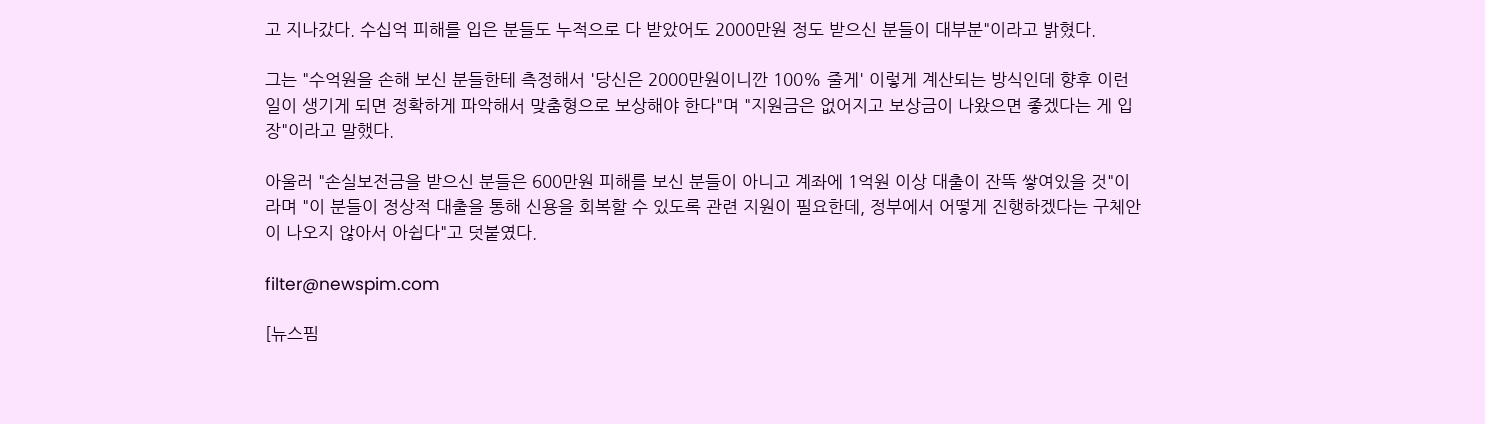고 지나갔다. 수십억 피해를 입은 분들도 누적으로 다 받았어도 2000만원 정도 받으신 분들이 대부분"이라고 밝혔다.

그는 "수억원을 손해 보신 분들한테 측정해서 '당신은 2000만원이니깐 100% 줄게' 이렇게 계산되는 방식인데 향후 이런 일이 생기게 되면 정확하게 파악해서 맞춤형으로 보상해야 한다"며 "지원금은 없어지고 보상금이 나왔으면 좋겠다는 게 입장"이라고 말했다.

아울러 "손실보전금을 받으신 분들은 600만원 피해를 보신 분들이 아니고 계좌에 1억원 이상 대출이 잔뜩 쌓여있을 것"이라며 "이 분들이 정상적 대출을 통해 신용을 회복할 수 있도록 관련 지원이 필요한데, 정부에서 어떻게 진행하겠다는 구체안이 나오지 않아서 아쉽다"고 덧붙였다.

filter@newspim.com

[뉴스핌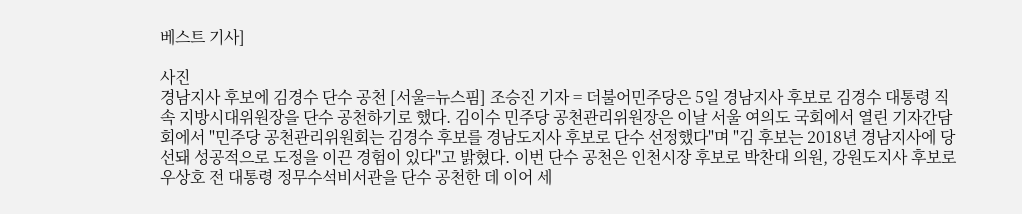베스트 기사]

사진
경남지사 후보에 김경수 단수 공천 [서울=뉴스핌] 조승진 기자 = 더불어민주당은 5일 경남지사 후보로 김경수 대통령 직속 지방시대위원장을 단수 공천하기로 했다. 김이수 민주당 공천관리위원장은 이날 서울 여의도 국회에서 열린 기자간담회에서 "민주당 공천관리위원회는 김경수 후보를 경남도지사 후보로 단수 선정했다"며 "김 후보는 2018년 경남지사에 당선돼 성공적으로 도정을 이끈 경험이 있다"고 밝혔다. 이번 단수 공천은 인천시장 후보로 박찬대 의원, 강원도지사 후보로 우상호 전 대통령 정무수석비서관을 단수 공천한 데 이어 세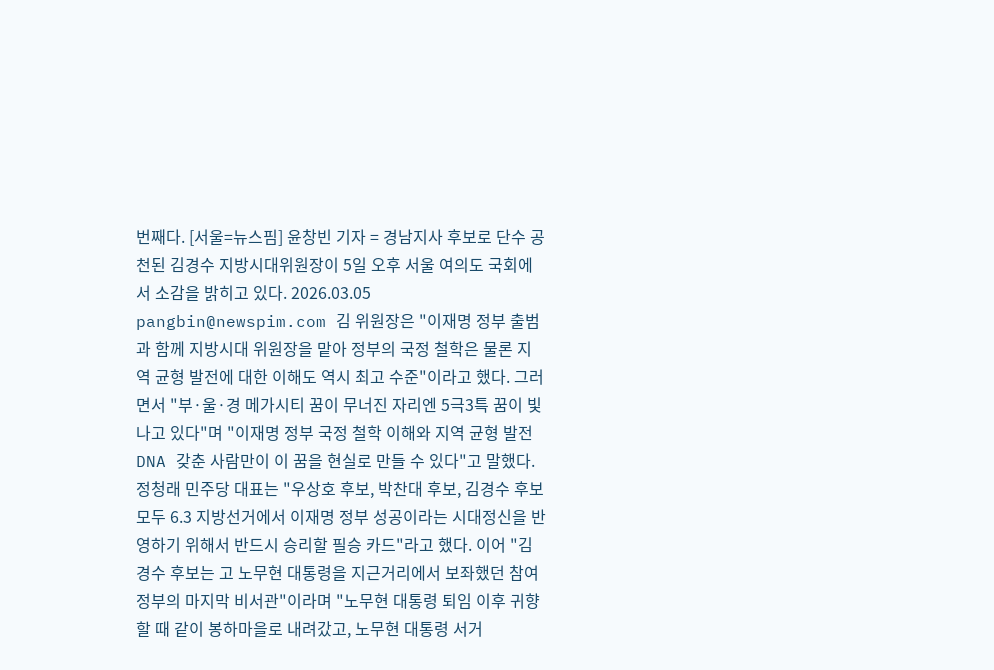번째다. [서울=뉴스핌] 윤창빈 기자 = 경남지사 후보로 단수 공천된 김경수 지방시대위원장이 5일 오후 서울 여의도 국회에서 소감을 밝히고 있다. 2026.03.05 pangbin@newspim.com 김 위원장은 "이재명 정부 출범과 함께 지방시대 위원장을 맡아 정부의 국정 철학은 물론 지역 균형 발전에 대한 이해도 역시 최고 수준"이라고 했다. 그러면서 "부·울·경 메가시티 꿈이 무너진 자리엔 5극3특 꿈이 빛나고 있다"며 "이재명 정부 국정 철학 이해와 지역 균형 발전 DNA 갖춘 사람만이 이 꿈을 현실로 만들 수 있다"고 말했다. 정청래 민주당 대표는 "우상호 후보, 박찬대 후보, 김경수 후보 모두 6.3 지방선거에서 이재명 정부 성공이라는 시대정신을 반영하기 위해서 반드시 승리할 필승 카드"라고 했다. 이어 "김경수 후보는 고 노무현 대통령을 지근거리에서 보좌했던 참여정부의 마지막 비서관"이라며 "노무현 대통령 퇴임 이후 귀향할 때 같이 봉하마을로 내려갔고, 노무현 대통령 서거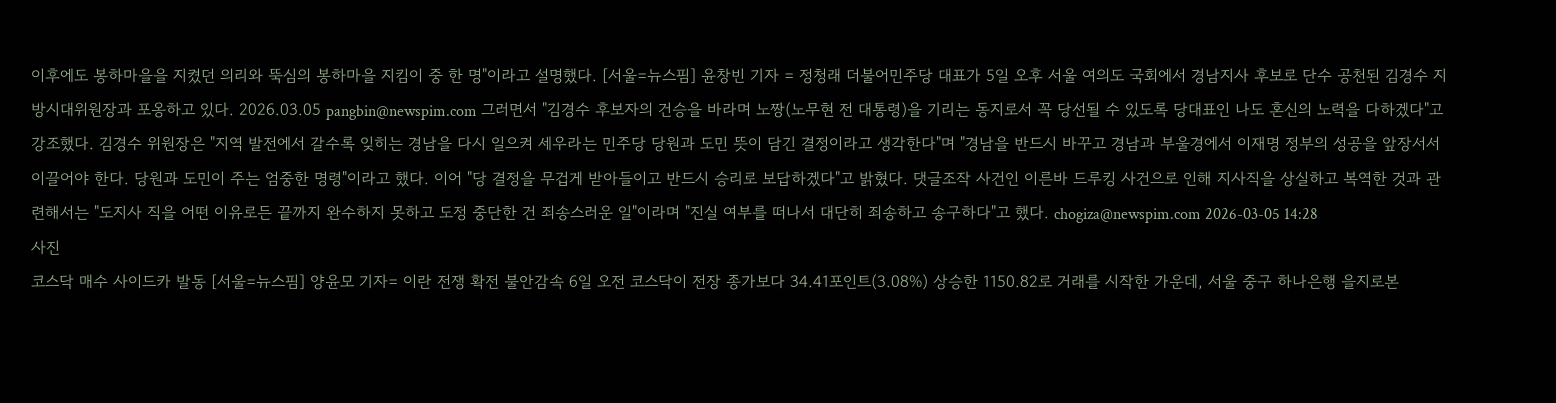이후에도 봉하마을을 지켰던 의리와 뚝심의 봉하마을 지킴이 중 한 명"이라고 설명했다. [서울=뉴스핌] 윤창빈 기자 = 정청래 더불어민주당 대표가 5일 오후 서울 여의도 국회에서 경남지사 후보로 단수 공천된 김경수 지방시대위원장과 포옹하고 있다. 2026.03.05 pangbin@newspim.com 그러면서 "김경수 후보자의 건승을 바라며 노짱(노무현 전 대통령)을 기리는 동지로서 꼭 당선될 수 있도록 당대표인 나도 혼신의 노력을 다하겠다"고 강조했다. 김경수 위원장은 "지역 발전에서 갈수록 잊히는 경남을 다시 일으켜 세우라는 민주당 당원과 도민 뜻이 담긴 결정이라고 생각한다"며 "경남을 반드시 바꾸고 경남과 부울경에서 이재명 정부의 성공을 앞장서서 이끌어야 한다. 당원과 도민이 주는 엄중한 명령"이라고 했다. 이어 "당 결정을 무겁게 받아들이고 반드시 승리로 보답하겠다"고 밝혔다. 댓글조작 사건인 이른바 드루킹 사건으로 인해 지사직을 상실하고 복역한 것과 관련해서는 "도지사 직을 어떤 이유로든 끝까지 완수하지 못하고 도정 중단한 건 죄송스러운 일"이라며 "진실 여부를 떠나서 대단히 죄송하고 송구하다"고 했다. chogiza@newspim.com 2026-03-05 14:28
사진
코스닥 매수 사이드카 발동 [서울=뉴스핌] 양윤모 기자= 이란 전쟁 확전 불안감속 6일 오전 코스닥이 전장 종가보다 34.41포인트(3.08%) 상승한 1150.82로 거래를 시작한 가운데, 서울 중구 하나은행 을지로본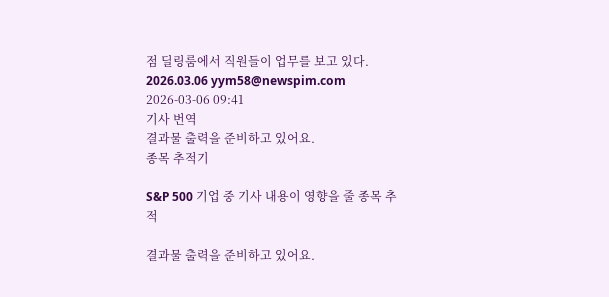점 딜링룸에서 직원들이 업무를 보고 있다. 2026.03.06 yym58@newspim.com   2026-03-06 09:41
기사 번역
결과물 출력을 준비하고 있어요.
종목 추적기

S&P 500 기업 중 기사 내용이 영향을 줄 종목 추적

결과물 출력을 준비하고 있어요.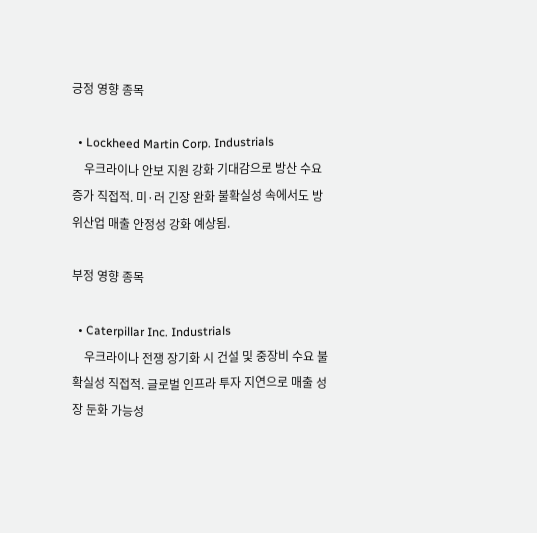긍정 영향 종목

  • Lockheed Martin Corp. Industrials
    우크라이나 안보 지원 강화 기대감으로 방산 수요 증가 직접적. 미·러 긴장 완화 불확실성 속에서도 방위산업 매출 안정성 강화 예상됨.

부정 영향 종목

  • Caterpillar Inc. Industrials
    우크라이나 전쟁 장기화 시 건설 및 중장비 수요 불확실성 직접적. 글로벌 인프라 투자 지연으로 매출 성장 둔화 가능성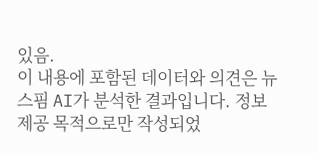있음.
이 내용에 포함된 데이터와 의견은 뉴스핌 AI가 분석한 결과입니다. 정보 제공 목적으로만 작성되었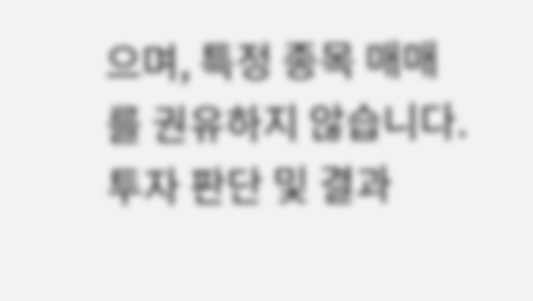으며, 특정 종목 매매를 권유하지 않습니다. 투자 판단 및 결과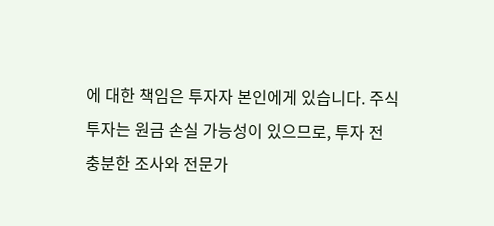에 대한 책임은 투자자 본인에게 있습니다. 주식 투자는 원금 손실 가능성이 있으므로, 투자 전 충분한 조사와 전문가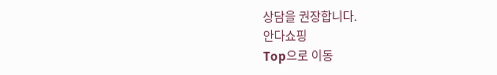상담을 권장합니다.
안다쇼핑
Top으로 이동